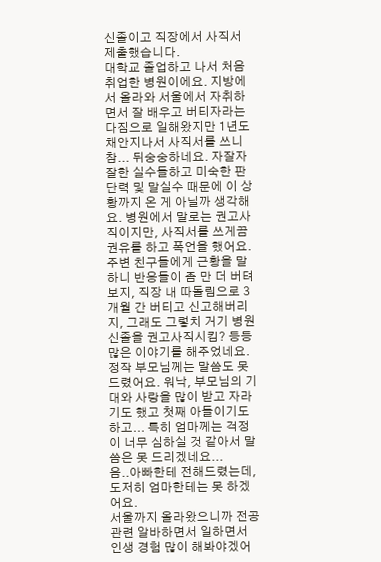신졸이고 직장에서 사직서 제출했습니다.
대학교 졸업하고 나서 처음 취업한 병원이에요. 지방에서 올라와 서울에서 자취하면서 잘 배우고 버티자라는 다짐으로 일해왔지만 1년도 채안지나서 사직서를 쓰니 참... 뒤숭숭하네요. 자잘자잘한 실수들하고 미숙한 판단력 및 말실수 때문에 이 상황까지 온 게 아닐까 생각해요. 병원에서 말로는 권고사직이지만, 사직서를 쓰게끔 권유를 하고 폭언을 했어요.
주변 친구들에게 근황을 말하니 반응들이 좀 만 더 버텨보지, 직장 내 따돌림으로 3개월 간 버티고 신고해버리지, 그래도 그렇치 거기 병원 신졸을 권고사직시킴? 등등 많은 이야기를 해주었네요. 정작 부모님께는 말씀도 못 드렸어요. 워낙, 부모님의 기대와 사랑을 많이 받고 자라기도 했고 첫째 아들이기도 하고... 특히 엄마께는 걱정이 너무 심하실 것 같아서 말씀은 못 드리겠네요...
음..아빠한테 전해드렸는데, 도저히 엄마한테는 못 하겠어요.
서울까지 올라왔으니까 전공 관련 알바하면서 일하면서 인생 경험 많이 해봐야겠어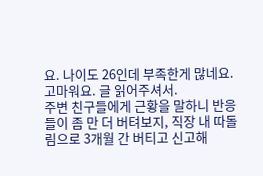요. 나이도 26인데 부족한게 많네요. 고마워요. 글 읽어주셔서.
주변 친구들에게 근황을 말하니 반응들이 좀 만 더 버텨보지, 직장 내 따돌림으로 3개월 간 버티고 신고해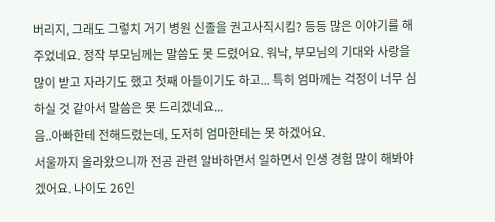버리지, 그래도 그렇치 거기 병원 신졸을 권고사직시킴? 등등 많은 이야기를 해주었네요. 정작 부모님께는 말씀도 못 드렸어요. 워낙, 부모님의 기대와 사랑을 많이 받고 자라기도 했고 첫째 아들이기도 하고... 특히 엄마께는 걱정이 너무 심하실 것 같아서 말씀은 못 드리겠네요...
음..아빠한테 전해드렸는데, 도저히 엄마한테는 못 하겠어요.
서울까지 올라왔으니까 전공 관련 알바하면서 일하면서 인생 경험 많이 해봐야겠어요. 나이도 26인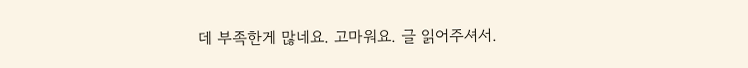데 부족한게 많네요. 고마워요. 글 읽어주셔서.